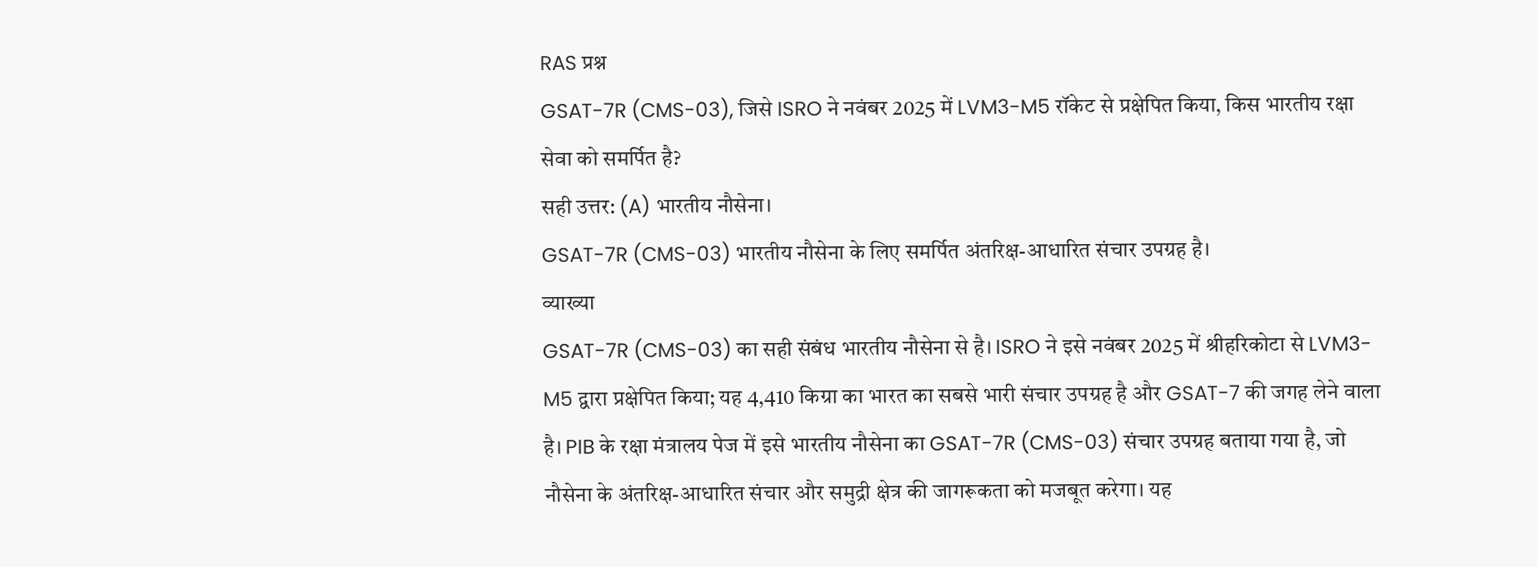RAS प्रश्न
GSAT-7R (CMS-03), जिसे ISRO ने नवंबर 2025 में LVM3-M5 रॉकेट से प्रक्षेपित किया, किस भारतीय रक्षा सेवा को समर्पित है?
सही उत्तर: (A) भारतीय नौसेना।
GSAT-7R (CMS-03) भारतीय नौसेना के लिए समर्पित अंतरिक्ष-आधारित संचार उपग्रह है।
व्याख्या
GSAT-7R (CMS-03) का सही संबंध भारतीय नौसेना से है। ISRO ने इसे नवंबर 2025 में श्रीहरिकोटा से LVM3-M5 द्वारा प्रक्षेपित किया; यह 4,410 किग्रा का भारत का सबसे भारी संचार उपग्रह है और GSAT-7 की जगह लेने वाला है। PIB के रक्षा मंत्रालय पेज में इसे भारतीय नौसेना का GSAT-7R (CMS-03) संचार उपग्रह बताया गया है, जो नौसेना के अंतरिक्ष-आधारित संचार और समुद्री क्षेत्र की जागरूकता को मजबूत करेगा। यह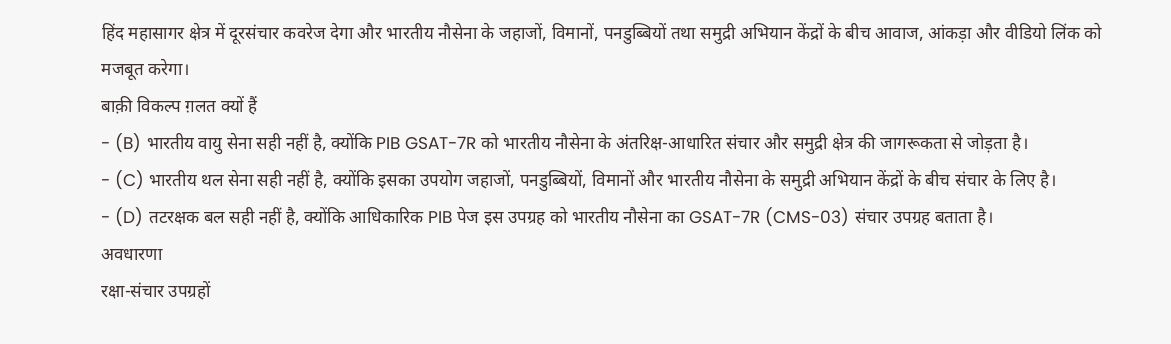हिंद महासागर क्षेत्र में दूरसंचार कवरेज देगा और भारतीय नौसेना के जहाजों, विमानों, पनडुब्बियों तथा समुद्री अभियान केंद्रों के बीच आवाज, आंकड़ा और वीडियो लिंक को मजबूत करेगा।
बाक़ी विकल्प ग़लत क्यों हैं
- (B) भारतीय वायु सेना सही नहीं है, क्योंकि PIB GSAT-7R को भारतीय नौसेना के अंतरिक्ष-आधारित संचार और समुद्री क्षेत्र की जागरूकता से जोड़ता है।
- (C) भारतीय थल सेना सही नहीं है, क्योंकि इसका उपयोग जहाजों, पनडुब्बियों, विमानों और भारतीय नौसेना के समुद्री अभियान केंद्रों के बीच संचार के लिए है।
- (D) तटरक्षक बल सही नहीं है, क्योंकि आधिकारिक PIB पेज इस उपग्रह को भारतीय नौसेना का GSAT-7R (CMS-03) संचार उपग्रह बताता है।
अवधारणा
रक्षा-संचार उपग्रहों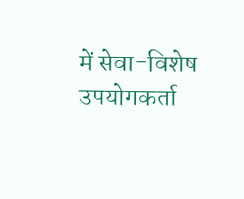में सेवा-विशेष उपयोगकर्ता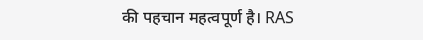की पहचान महत्वपूर्ण है। RAS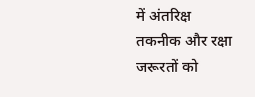में अंतरिक्ष तकनीक और रक्षा जरूरतों को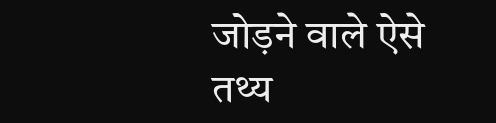जोड़ने वाले ऐसे तथ्य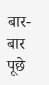बार-बार पूछे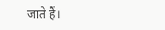जाते हैं।